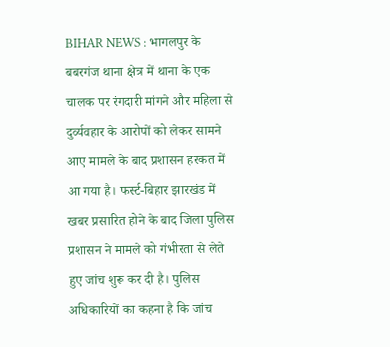BIHAR NEWS : भागलपुर के बबरगंज थाना क्षेत्र में थाना के एक चालक पर रंगदारी मांगने और महिला से दुर्व्यवहार के आरोपों को लेकर सामने आए मामले के बाद प्रशासन हरकत में आ गया है। फर्स्ट-बिहार झारखंड में खबर प्रसारित होने के बाद जिला पुलिस प्रशासन ने मामले को गंभीरता से लेते हुए जांच शुरू कर दी है। पुलिस अधिकारियों का कहना है कि जांच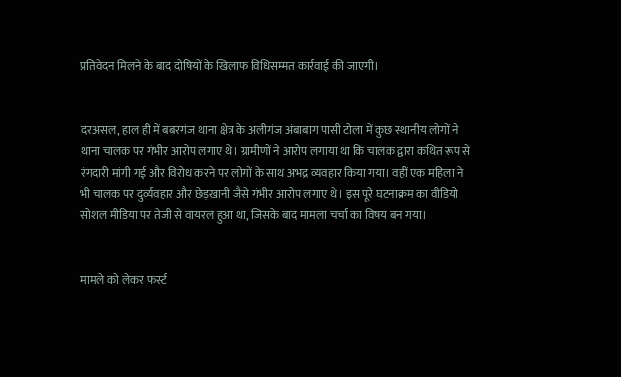प्रतिवेदन मिलने के बाद दोषियों के खिलाफ विधिसम्मत कार्रवाई की जाएगी।


दरअसल, हाल ही में बबरगंज थाना क्षेत्र के अलीगंज अंबाबाग पासी टोला में कुछ स्थानीय लोगों ने थाना चालक पर गंभीर आरोप लगाए थे। ग्रामीणों ने आरोप लगाया था कि चालक द्वारा कथित रूप से रंगदारी मांगी गई और विरोध करने पर लोगों के साथ अभद्र व्यवहार किया गया। वहीं एक महिला ने भी चालक पर दुर्व्यवहार और छेड़खानी जैसे गंभीर आरोप लगाए थे। इस पूरे घटनाक्रम का वीडियो सोशल मीडिया पर तेजी से वायरल हुआ था, जिसके बाद मामला चर्चा का विषय बन गया।


मामले को लेकर फर्स्ट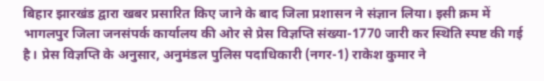बिहार झारखंड द्वारा खबर प्रसारित किए जाने के बाद जिला प्रशासन ने संज्ञान लिया। इसी क्रम में भागलपुर जिला जनसंपर्क कार्यालय की ओर से प्रेस विज्ञप्ति संख्या-1770 जारी कर स्थिति स्पष्ट की गई है। प्रेस विज्ञप्ति के अनुसार, अनुमंडल पुलिस पदाधिकारी (नगर-1) राकेश कुमार ने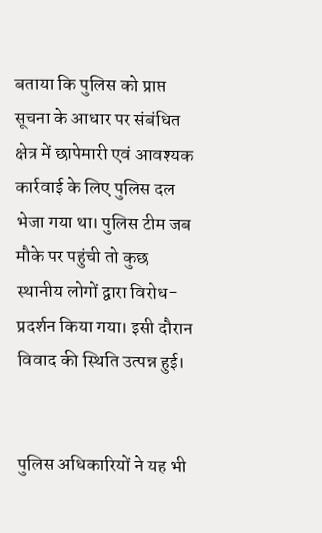बताया कि पुलिस को प्राप्त सूचना के आधार पर संबंधित क्षेत्र में छापेमारी एवं आवश्यक कार्रवाई के लिए पुलिस दल भेजा गया था। पुलिस टीम जब मौके पर पहुंची तो कुछ स्थानीय लोगों द्वारा विरोध-प्रदर्शन किया गया। इसी दौरान विवाद की स्थिति उत्पन्न हुई।


पुलिस अधिकारियों ने यह भी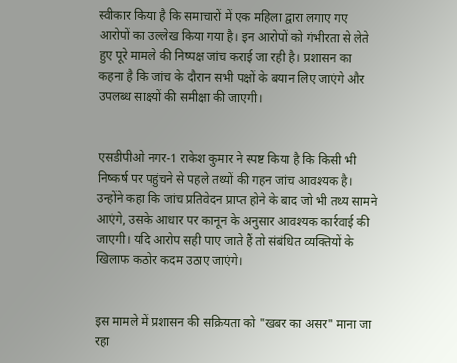स्वीकार किया है कि समाचारों में एक महिला द्वारा लगाए गए आरोपों का उल्लेख किया गया है। इन आरोपों को गंभीरता से लेते हुए पूरे मामले की निष्पक्ष जांच कराई जा रही है। प्रशासन का कहना है कि जांच के दौरान सभी पक्षों के बयान लिए जाएंगे और उपलब्ध साक्ष्यों की समीक्षा की जाएगी।


एसडीपीओ नगर-1 राकेश कुमार ने स्पष्ट किया है कि किसी भी निष्कर्ष पर पहुंचने से पहले तथ्यों की गहन जांच आवश्यक है। उन्होंने कहा कि जांच प्रतिवेदन प्राप्त होने के बाद जो भी तथ्य सामने आएंगे, उसके आधार पर कानून के अनुसार आवश्यक कार्रवाई की जाएगी। यदि आरोप सही पाए जाते हैं तो संबंधित व्यक्तियों के खिलाफ कठोर कदम उठाए जाएंगे।


इस मामले में प्रशासन की सक्रियता को "खबर का असर" माना जा रहा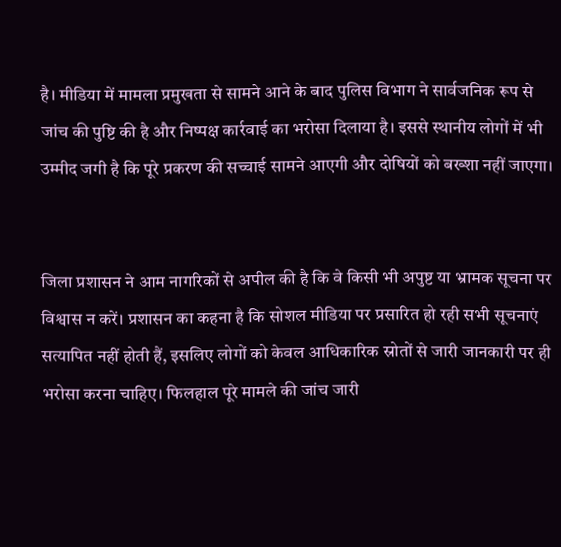है। मीडिया में मामला प्रमुखता से सामने आने के बाद पुलिस विभाग ने सार्वजनिक रूप से जांच की पुष्टि की है और निष्पक्ष कार्रवाई का भरोसा दिलाया है। इससे स्थानीय लोगों में भी उम्मीद जगी है कि पूरे प्रकरण की सच्चाई सामने आएगी और दोषियों को बख्शा नहीं जाएगा।


जिला प्रशासन ने आम नागरिकों से अपील की है कि वे किसी भी अपुष्ट या भ्रामक सूचना पर विश्वास न करें। प्रशासन का कहना है कि सोशल मीडिया पर प्रसारित हो रही सभी सूचनाएं सत्यापित नहीं होती हैं, इसलिए लोगों को केवल आधिकारिक स्रोतों से जारी जानकारी पर ही भरोसा करना चाहिए। फिलहाल पूरे मामले की जांच जारी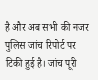है और अब सभी की नजर पुलिस जांच रिपोर्ट पर टिकी हुई है। जांच पूरी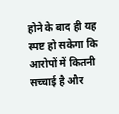होने के बाद ही यह स्पष्ट हो सकेगा कि आरोपों में कितनी सच्चाई है और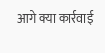आगे क्या कार्रवाई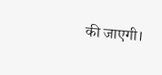की जाएगी।